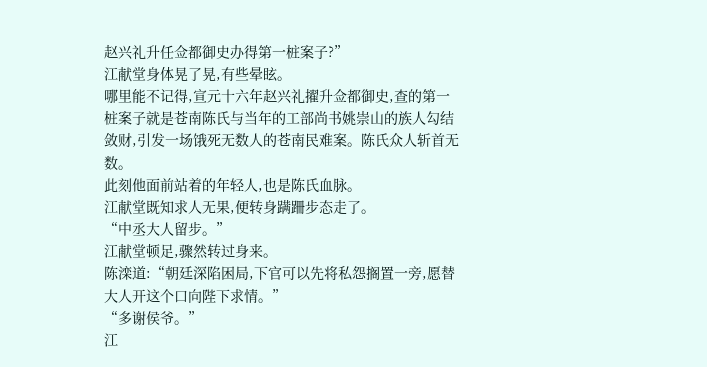赵兴礼升任佥都御史办得第一桩案子?”
江献堂身体晃了晃,有些晕眩。
哪里能不记得,宣元十六年赵兴礼擢升佥都御史,查的第一桩案子就是苍南陈氏与当年的工部尚书姚崇山的族人勾结敛财,引发一场饿死无数人的苍南民难案。陈氏众人斩首无数。
此刻他面前站着的年轻人,也是陈氏血脉。
江献堂既知求人无果,便转身蹒跚步态走了。
“中丞大人留步。”
江献堂顿足,骤然转过身来。
陈滦道:“朝廷深陷困局,下官可以先将私怨搁置一旁,愿替大人开这个口向陛下求情。”
“多谢侯爷。”
江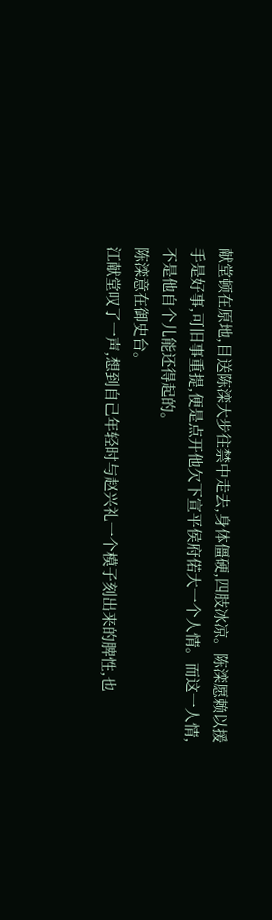献堂顿在原地,目送陈滦大步往禁中走去,身体僵硬,四肢冰凉。陈滦愿赖以援手是好事,可旧事重提,便是点开他欠下宣平侯府偌大一个人情。而这一人情,不是他自个儿能还得起的。
陈滦意在御史台。
江献堂叹了一声,想到自己年轻时与赵兴礼一个模子刻出来的脾性,也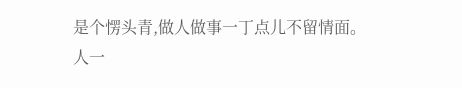是个愣头青,做人做事一丁点儿不留情面。
人一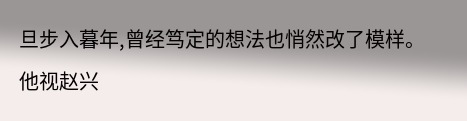旦步入暮年,曾经笃定的想法也悄然改了模样。
他视赵兴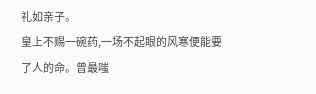礼如亲子。
皇上不赐一碗药,一场不起眼的风寒便能要了人的命。曾最嗤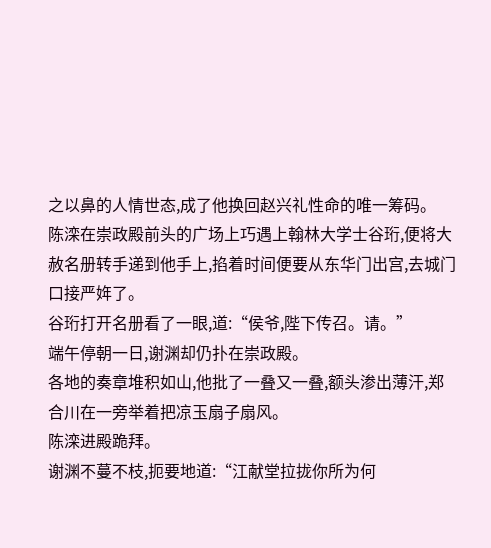之以鼻的人情世态,成了他换回赵兴礼性命的唯一筹码。
陈滦在崇政殿前头的广场上巧遇上翰林大学士谷珩,便将大赦名册转手递到他手上,掐着时间便要从东华门出宫,去城门口接严姩了。
谷珩打开名册看了一眼,道:“侯爷,陛下传召。请。”
端午停朝一日,谢渊却仍扑在崇政殿。
各地的奏章堆积如山,他批了一叠又一叠,额头渗出薄汗,郑合川在一旁举着把凉玉扇子扇风。
陈滦进殿跪拜。
谢渊不蔓不枝,扼要地道:“江献堂拉拢你所为何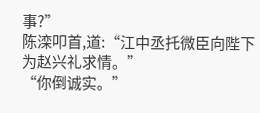事?”
陈滦叩首,道:“江中丞托微臣向陛下为赵兴礼求情。”
“你倒诚实。”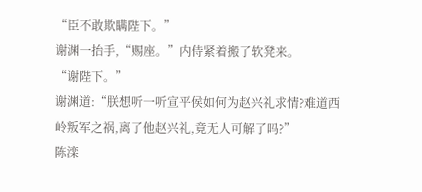“臣不敢欺瞒陛下。”
谢渊一抬手,“赐座。”内侍紧着搬了软凳来。
“谢陛下。”
谢渊道:“朕想听一听宣平侯如何为赵兴礼求情?难道西岭叛军之祸,离了他赵兴礼,竟无人可解了吗?”
陈滦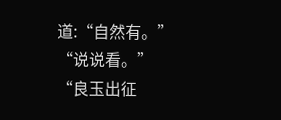道:“自然有。”
“说说看。”
“良玉出征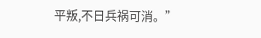平叛,不日兵祸可消。”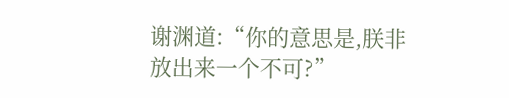谢渊道:“你的意思是,朕非放出来一个不可?”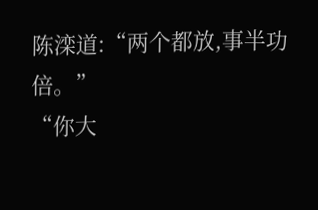陈滦道:“两个都放,事半功倍。”
“你大